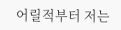어릴적부터 저는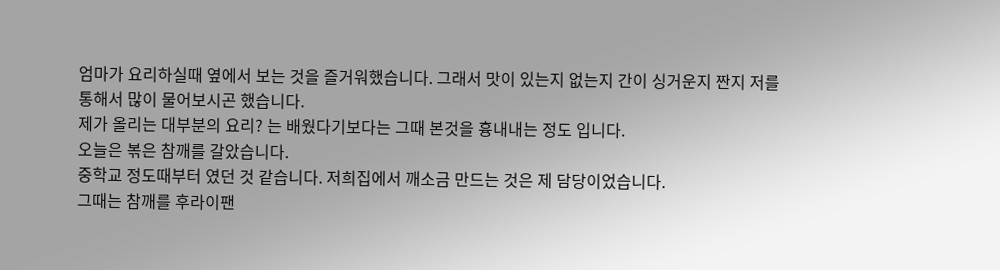엄마가 요리하실때 옆에서 보는 것을 즐거워했습니다. 그래서 맛이 있는지 없는지 간이 싱거운지 짠지 저를 통해서 많이 물어보시곤 했습니다.
제가 올리는 대부분의 요리? 는 배웠다기보다는 그때 본것을 흉내내는 정도 입니다.
오늘은 볶은 참깨를 갈았습니다.
중학교 정도때부터 였던 것 같습니다. 저희집에서 깨소금 만드는 것은 제 담당이었습니다.
그때는 참깨를 후라이팬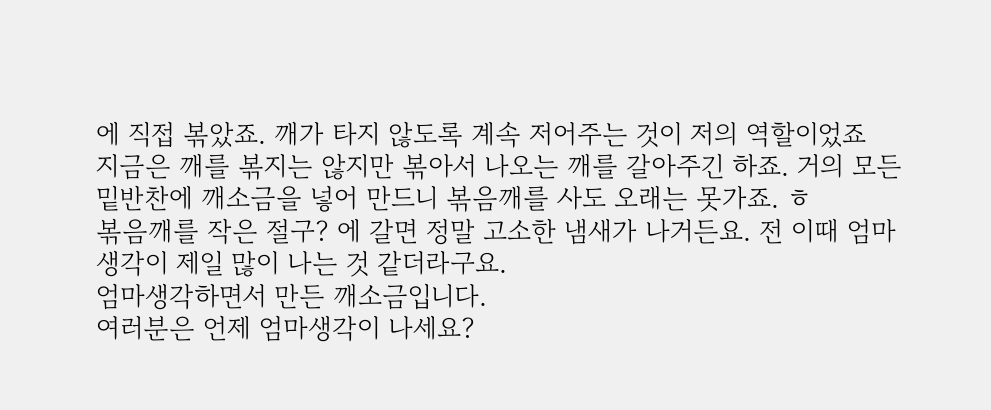에 직접 볶았죠. 깨가 타지 않도록 계속 저어주는 것이 저의 역할이었죠
지금은 깨를 볶지는 않지만 볶아서 나오는 깨를 갈아주긴 하죠. 거의 모든 밑반찬에 깨소금을 넣어 만드니 볶음깨를 사도 오래는 못가죠. ㅎ
볶음깨를 작은 절구? 에 갈면 정말 고소한 냄새가 나거든요. 전 이때 엄마생각이 제일 많이 나는 것 같더라구요.
엄마생각하면서 만든 깨소금입니다.
여러분은 언제 엄마생각이 나세요?